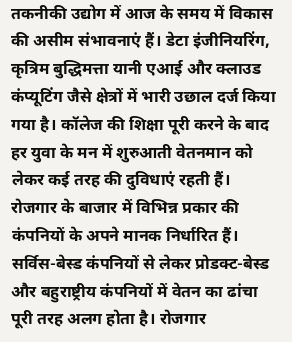तकनीकी उद्योग में आज के समय में विकास की असीम संभावनाएं हैं। डेटा इंजीनियरिंग, कृत्रिम बुद्धिमत्ता यानी एआई और क्लाउड कंप्यूटिंग जैसे क्षेत्रों में भारी उछाल दर्ज किया गया है। कॉलेज की शिक्षा पूरी करने के बाद हर युवा के मन में शुरुआती वेतनमान को लेकर कई तरह की दुविधाएं रहती हैं। रोजगार के बाजार में विभिन्न प्रकार की कंपनियों के अपने मानक निर्धारित हैं। सर्विस-बेस्ड कंपनियों से लेकर प्रोडक्ट-बेस्ड और बहुराष्ट्रीय कंपनियों में वेतन का ढांचा पूरी तरह अलग होता है। रोजगार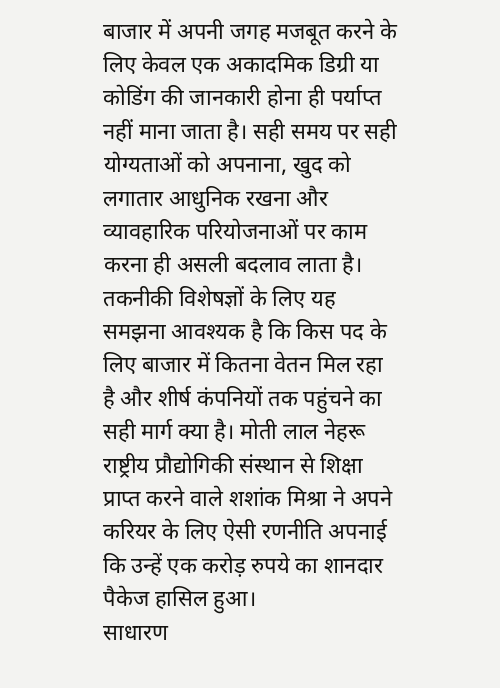बाजार में अपनी जगह मजबूत करने के लिए केवल एक अकादमिक डिग्री या कोडिंग की जानकारी होना ही पर्याप्त नहीं माना जाता है। सही समय पर सही योग्यताओं को अपनाना, खुद को लगातार आधुनिक रखना और व्यावहारिक परियोजनाओं पर काम करना ही असली बदलाव लाता है। तकनीकी विशेषज्ञों के लिए यह समझना आवश्यक है कि किस पद के लिए बाजार में कितना वेतन मिल रहा है और शीर्ष कंपनियों तक पहुंचने का सही मार्ग क्या है। मोती लाल नेहरू राष्ट्रीय प्रौद्योगिकी संस्थान से शिक्षा प्राप्त करने वाले शशांक मिश्रा ने अपने करियर के लिए ऐसी रणनीति अपनाई कि उन्हें एक करोड़ रुपये का शानदार पैकेज हासिल हुआ।
साधारण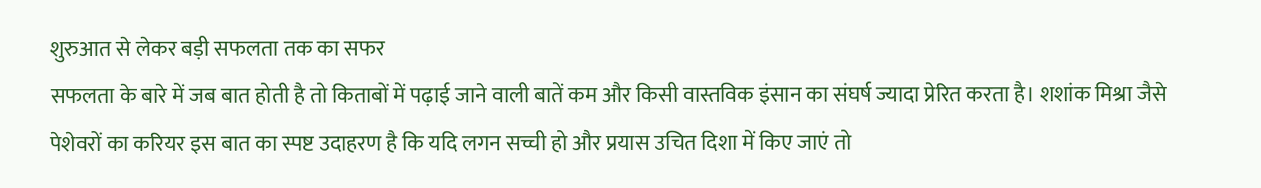शुरुआत से लेकर बड़ी सफलता तक का सफर
सफलता के बारे में जब बात होती है तो किताबों में पढ़ाई जाने वाली बातें कम और किसी वास्तविक इंसान का संघर्ष ज्यादा प्रेरित करता है। शशांक मिश्रा जैसे पेशेवरों का करियर इस बात का स्पष्ट उदाहरण है कि यदि लगन सच्ची हो और प्रयास उचित दिशा में किए जाएं तो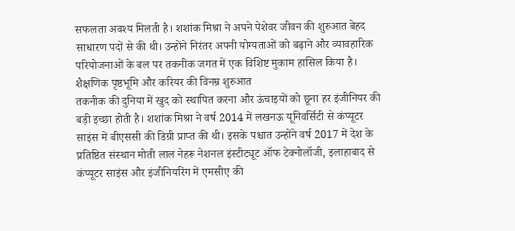सफलता अवश्य मिलती है। शशांक मिश्रा ने अपने पेशेवर जीवन की शुरुआत बेहद साधारण पदों से की थी। उन्होंने निरंतर अपनी योग्यताओं को बढ़ाने और व्यावहारिक परियोजनाओं के बल पर तकनीक जगत में एक विशिष्ट मुकाम हासिल किया है।
शैक्षणिक पृष्ठभूमि और करियर की विनम्र शुरुआत
तकनीक की दुनिया में खुद को स्थापित करना और ऊंचाइयों को छूना हर इंजीनियर की बड़ी इच्छा होती है। शशांक मिश्रा ने वर्ष 2014 में लखनऊ यूनिवर्सिटी से कंप्यूटर साइंस में बीएससी की डिग्री प्राप्त की थी। इसके पश्चात उन्होंने वर्ष 2017 में देश के प्रतिष्ठित संस्थान मोती लाल नेहरू नेशनल इंस्टीट्यूट ऑफ टेक्नोलॉजी, इलाहाबाद से कंप्यूटर साइंस और इंजीनियरिंग में एमसीए की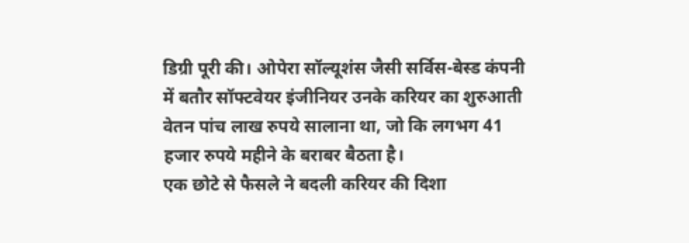डिग्री पूरी की। ओपेरा सॉल्यूशंस जैसी सर्विस-बेस्ड कंपनी में बतौर सॉफ्टवेयर इंजीनियर उनके करियर का शुरुआती वेतन पांच लाख रुपये सालाना था, जो कि लगभग 41 हजार रुपये महीने के बराबर बैठता है।
एक छोटे से फैसले ने बदली करियर की दिशा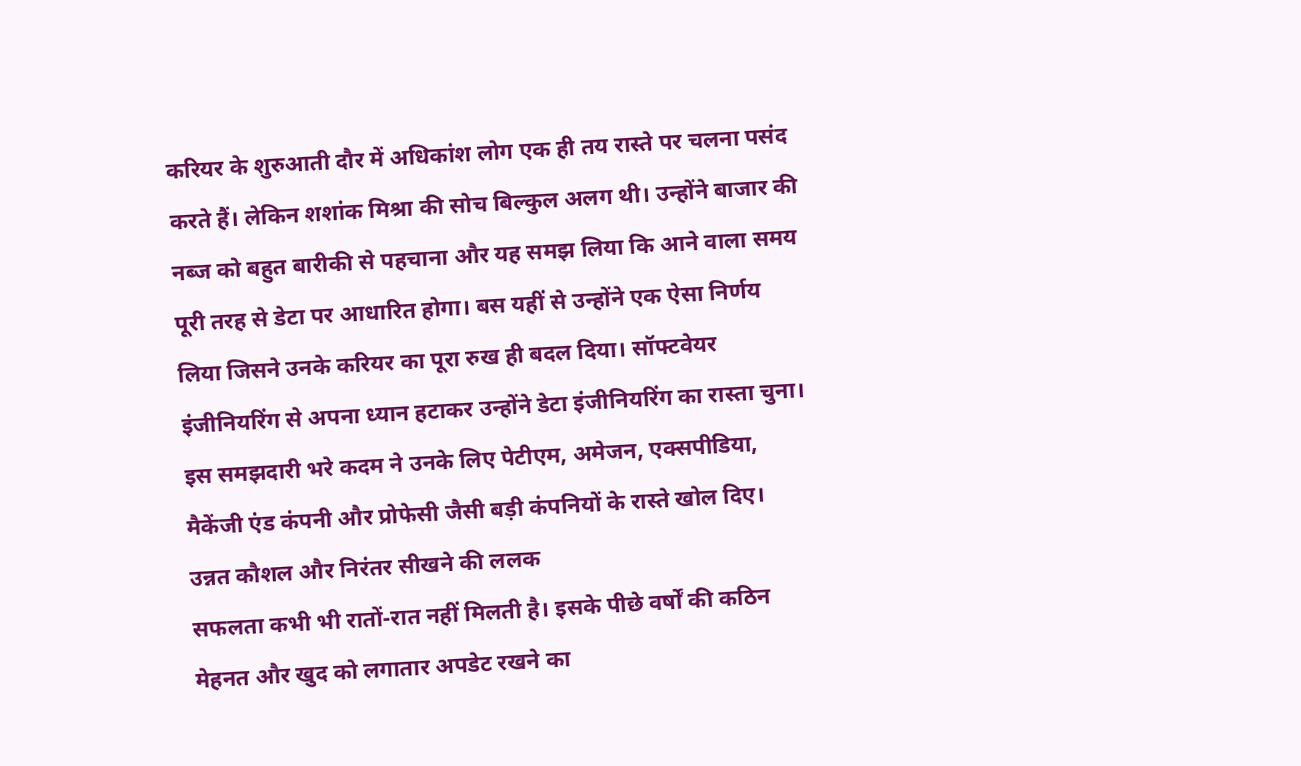करियर के शुरुआती दौर में अधिकांश लोग एक ही तय रास्ते पर चलना पसंद करते हैं। लेकिन शशांक मिश्रा की सोच बिल्कुल अलग थी। उन्होंने बाजार की नब्ज को बहुत बारीकी से पहचाना और यह समझ लिया कि आने वाला समय पूरी तरह से डेटा पर आधारित होगा। बस यहीं से उन्होंने एक ऐसा निर्णय लिया जिसने उनके करियर का पूरा रुख ही बदल दिया। सॉफ्टवेयर इंजीनियरिंग से अपना ध्यान हटाकर उन्होंने डेटा इंजीनियरिंग का रास्ता चुना। इस समझदारी भरे कदम ने उनके लिए पेटीएम, अमेजन, एक्सपीडिया, मैकेंजी एंड कंपनी और प्रोफेसी जैसी बड़ी कंपनियों के रास्ते खोल दिए।
उन्नत कौशल और निरंतर सीखने की ललक
सफलता कभी भी रातों-रात नहीं मिलती है। इसके पीछे वर्षों की कठिन मेहनत और खुद को लगातार अपडेट रखने का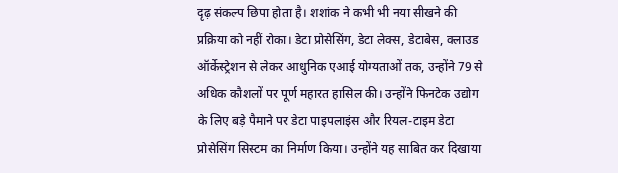दृढ़ संकल्प छिपा होता है। शशांक ने कभी भी नया सीखने की प्रक्रिया को नहीं रोका। डेटा प्रोसेसिंग, डेटा लेक्स, डेटाबेस, क्लाउड ऑर्केस्ट्रेशन से लेकर आधुनिक एआई योग्यताओं तक, उन्होंने 79 से अधिक कौशलों पर पूर्ण महारत हासिल की। उन्होंने फिनटेक उद्योग के लिए बड़े पैमाने पर डेटा पाइपलाइंस और रियल-टाइम डेटा प्रोसेसिंग सिस्टम का निर्माण किया। उन्होंने यह साबित कर दिखाया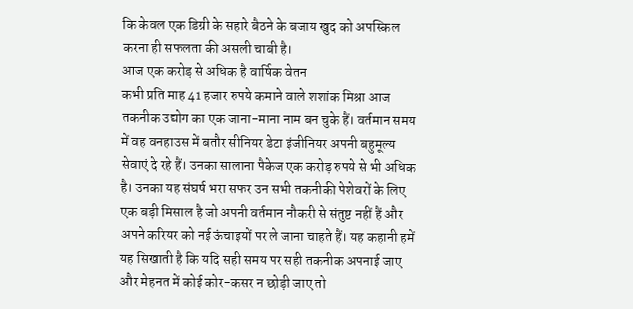कि केवल एक डिग्री के सहारे बैठने के बजाय खुद को अपस्किल करना ही सफलता की असली चाबी है।
आज एक करोड़ से अधिक है वार्षिक वेतन
कभी प्रति माह 41 हजार रुपये कमाने वाले शशांक मिश्रा आज तकनीक उद्योग का एक जाना-माना नाम बन चुके हैं। वर्तमान समय में वह वनहाउस में बतौर सीनियर डेटा इंजीनियर अपनी बहुमूल्य सेवाएं दे रहे हैं। उनका सालाना पैकेज एक करोड़ रुपये से भी अधिक है। उनका यह संघर्ष भरा सफर उन सभी तकनीकी पेशेवरों के लिए एक बड़ी मिसाल है जो अपनी वर्तमान नौकरी से संतुष्ट नहीं हैं और अपने करियर को नई ऊंचाइयों पर ले जाना चाहते हैं। यह कहानी हमें यह सिखाती है कि यदि सही समय पर सही तकनीक अपनाई जाए और मेहनत में कोई कोर-कसर न छोड़ी जाए तो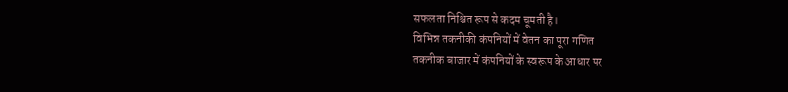सफलता निश्चित रूप से कदम चूमती है।
विभिन्न तकनीकी कंपनियों में वेतन का पूरा गणित
तकनीक बाजार में कंपनियों के स्वरूप के आधार पर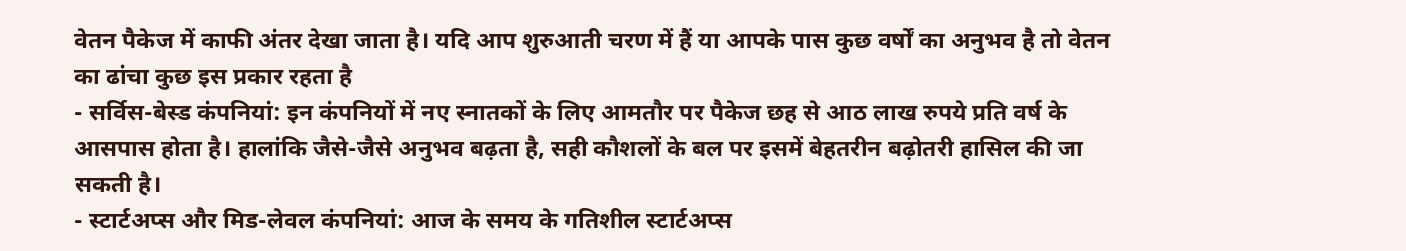वेतन पैकेज में काफी अंतर देखा जाता है। यदि आप शुरुआती चरण में हैं या आपके पास कुछ वर्षों का अनुभव है तो वेतन का ढांचा कुछ इस प्रकार रहता है
- सर्विस-बेस्ड कंपनियां: इन कंपनियों में नए स्नातकों के लिए आमतौर पर पैकेज छह से आठ लाख रुपये प्रति वर्ष के आसपास होता है। हालांकि जैसे-जैसे अनुभव बढ़ता है, सही कौशलों के बल पर इसमें बेहतरीन बढ़ोतरी हासिल की जा सकती है।
- स्टार्टअप्स और मिड-लेवल कंपनियां: आज के समय के गतिशील स्टार्टअप्स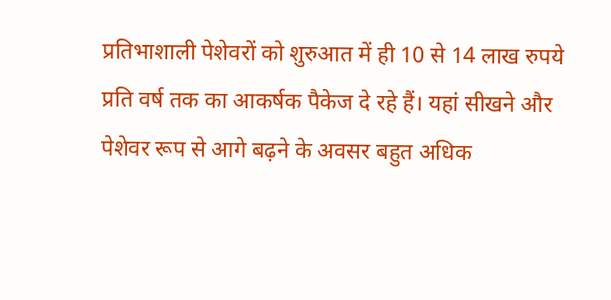प्रतिभाशाली पेशेवरों को शुरुआत में ही 10 से 14 लाख रुपये प्रति वर्ष तक का आकर्षक पैकेज दे रहे हैं। यहां सीखने और पेशेवर रूप से आगे बढ़ने के अवसर बहुत अधिक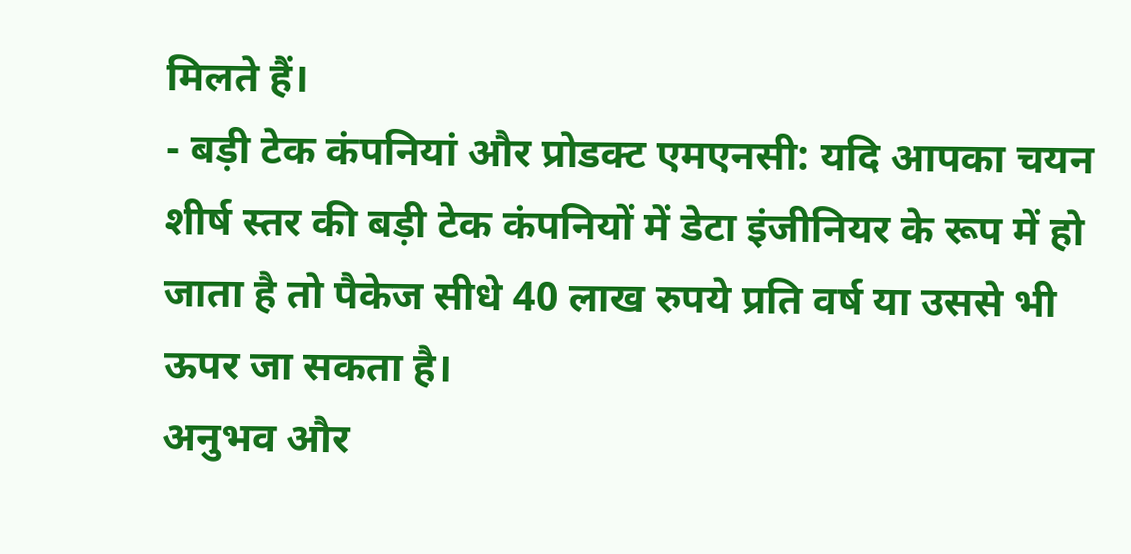मिलते हैं।
- बड़ी टेक कंपनियां और प्रोडक्ट एमएनसी: यदि आपका चयन शीर्ष स्तर की बड़ी टेक कंपनियों में डेटा इंजीनियर के रूप में हो जाता है तो पैकेज सीधे 40 लाख रुपये प्रति वर्ष या उससे भी ऊपर जा सकता है।
अनुभव और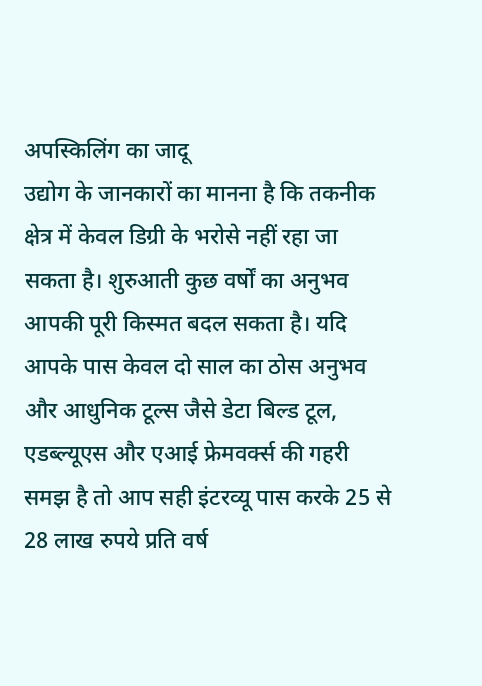अपस्किलिंग का जादू
उद्योग के जानकारों का मानना है कि तकनीक क्षेत्र में केवल डिग्री के भरोसे नहीं रहा जा सकता है। शुरुआती कुछ वर्षों का अनुभव आपकी पूरी किस्मत बदल सकता है। यदि आपके पास केवल दो साल का ठोस अनुभव और आधुनिक टूल्स जैसे डेटा बिल्ड टूल, एडब्ल्यूएस और एआई फ्रेमवर्क्स की गहरी समझ है तो आप सही इंटरव्यू पास करके 25 से 28 लाख रुपये प्रति वर्ष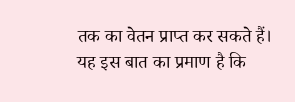तक का वेतन प्राप्त कर सकते हैं। यह इस बात का प्रमाण है कि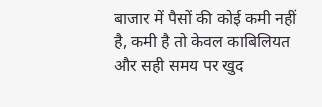बाजार में पैसों की कोई कमी नहीं है, कमी है तो केवल काबिलियत और सही समय पर खुद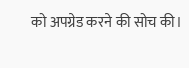को अपग्रेड करने की सोच की।